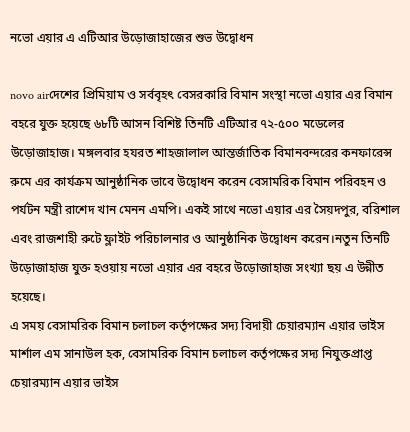নভো এয়ার এ এটিআর উড়োজাহাজের শুভ উদ্বোধন

novo airদেশের প্রিমিয়াম ও সর্ববৃহৎ বেসরকারি বিমান সংস্থা নভো এয়ার এর বিমান বহরে যুক্ত হয়েছে ৬৮টি আসন বিশিষ্ট তিনটি এটিআর ৭২-৫০০ মডেলের উড়োজাহাজ। মঙ্গলবার হযরত শাহজালাল আন্তর্জাতিক বিমানবন্দরের কনফারেন্স রুমে এর কার্যক্রম আনুষ্ঠানিক ভাবে উদ্বোধন করেন বেসামরিক বিমান পরিবহন ও পর্যটন মন্ত্রী রাশেদ খান মেনন এমপি। একই সাথে নভো এয়ার এর সৈয়দপুর, বরিশাল এবং রাজশাহী রুটে ফ্লাইট পরিচালনার ও আনুষ্ঠানিক উদ্বোধন করেন।নতুন তিনটি উড়োজাহাজ যুক্ত হওয়ায় নভো এয়ার এর বহরে উড়োজাহাজ সংখ্যা ছয় এ উন্নীত হয়েছে।
এ সময় বেসামরিক বিমান চলাচল কর্তৃপক্ষের সদ্য বিদায়ী চেয়ারম্যান এয়ার ভাইস মার্শাল এম সানাউল হক, বেসামরিক বিমান চলাচল কর্তৃপক্ষের সদ্য নিযুক্তপ্রাপ্ত চেয়ারম্যান এয়ার ভাইস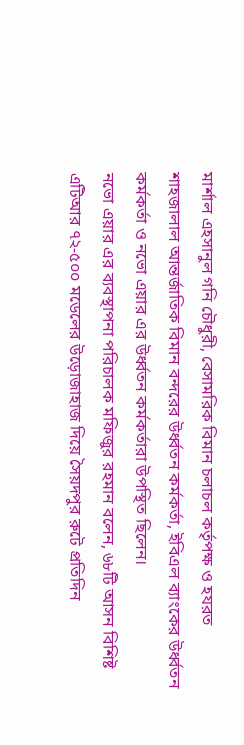মার্শাল এহসানুল গনি চৌধুরী, বেসামরিক বিমান চলাচল কর্তৃপক্ষ ও হযরত শাহজালাল আন্তর্জাতিক বিমান বন্দরের উর্ধ্বতন কর্মকর্তা, ইবিএল ব্যাংকের উর্ধ্বতন কর্মকর্তা ও নভো এয়ার এর উর্ধ্বতন কর্মকর্তারা উপস্থিত ছিলেন।
নভো এয়ার এর ব্যবস্থাপনা পরিচালক মফিজুর রহমান বলেন, ৬৮টি আসন বিশিষ্ট এটিআর ৭২-৫০০ মডেলের উড়োজাহাজ দিয়ে সৈয়দপুর রুটে প্রতিদিন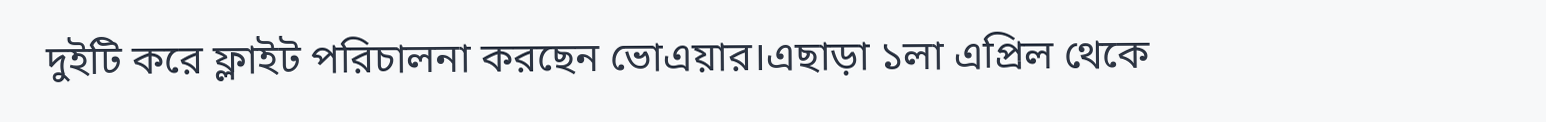দুইটি করে ফ্লাইট পরিচালনা করছেন ভোএয়ার।এছাড়া ১লা এপ্রিল থেকে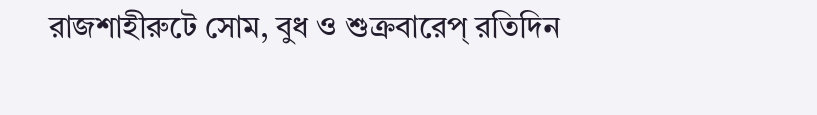রাজশাহীরুটে সোম, বুধ ও শুক্রবারেপ্ রতিদিন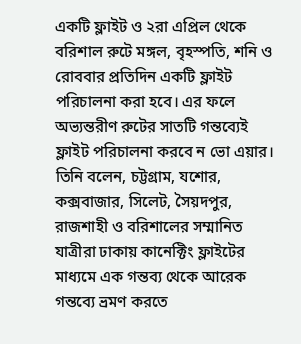একটি ফ্লাইট ও ২রা এপ্রিল থেকে বরিশাল রুটে মঙ্গল, বৃহস্পতি, শনি ও রোববার প্রতিদিন একটি ফ্লাইট পরিচালনা করা হবে। এর ফলে অভ্যন্তরীণ রুটের সাতটি গন্তব্যেই ফ্লাইট পরিচালনা করবে ন ভো এয়ার।
তিনি বলেন, চট্টগ্রাম, যশোর, কক্সবাজার, সিলেট, সৈয়দপুর, রাজশাহী ও বরিশালের সম্মানিত যাত্রীরা ঢাকায় কানেক্টিং ফ্লাইটের মাধ্যমে এক গন্তব্য থেকে আরেক গন্তব্যে ভ্রমণ করতে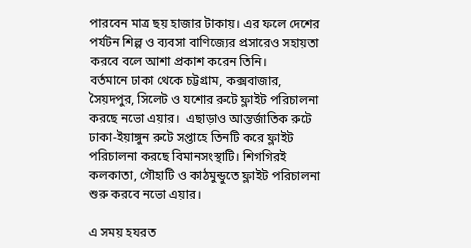পারবেন মাত্র ছয় হাজার টাকায়। এর ফলে দেশের পর্যটন শিল্প ও ব্যবসা বাণিজ্যের প্রসারেও সহায়তা করবে বলে আশা প্রকাশ করেন তিনি।
বর্তমানে ঢাকা থেকে চট্টগ্রাম, কক্সবাজার, সৈয়দপুর, সিলেট ও যশোর রুটে ফ্লাইট পরিচালনা করছে নভো এয়ার।  এছাড়াও আন্তর্জাতিক রুটে ঢাকা-ইয়াঙ্গুন রুটে সপ্তাহে তিনটি করে ফ্লাইট পরিচালনা করছে বিমানসংস্থাটি। শিগগিরই কলকাতা, গৌহাটি ও কাঠমুন্ডুতে ফ্লাইট পরিচালনা শুরু করবে নভো এয়ার।

এ সময় হযরত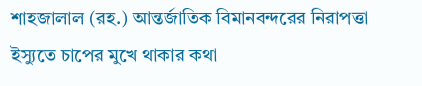শাহজালাল (রহ.) আন্তর্জাতিক বিমানবন্দরের নিরাপত্তা ইস্যুতে চাপের মুখে থাকার কথা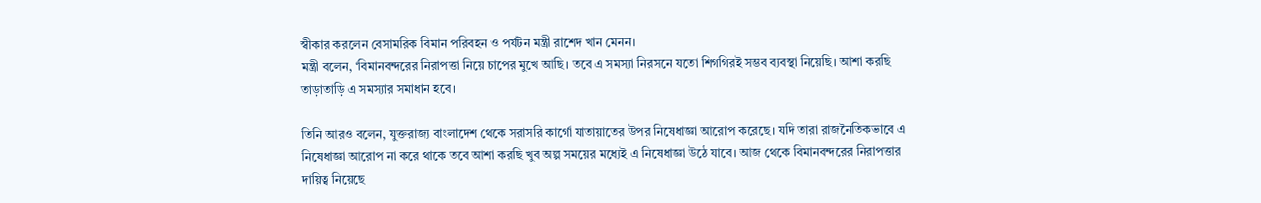স্বীকার করলেন বেসামরিক বিমান পরিবহন ও পর্যটন মন্ত্রী রাশেদ খান মেনন।
মন্ত্রী বলেন, ‘বিমানবন্দরের নিরাপত্তা নিয়ে চাপের মুখে আছি। তবে এ সমস্যা নিরসনে যতো শিগগিরই সম্ভব ব্যবস্থা নিয়েছি। আশা করছি তাড়াতাড়ি এ সমস্যার সমাধান হবে।

তিনি আরও বলেন, যুক্তরাজ্য বাংলাদেশ থেকে সরাসরি কার্গো যাতায়াতের উপর নিষেধাজ্ঞা আরোপ করেছে। যদি তারা রাজনৈতিকভাবে এ নিষেধাজ্ঞা আরোপ না করে থাকে তবে আশা করছি খুব অল্প সময়ের মধ্যেই এ নিষেধাজ্ঞা উঠে যাবে। আজ থেকে বিমানবন্দরের নিরাপত্তার দায়িত্ব নিয়েছে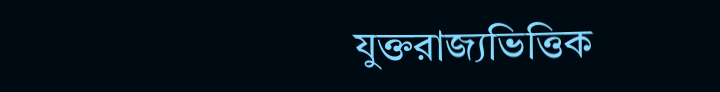যুক্তরাজ্যভিত্তিক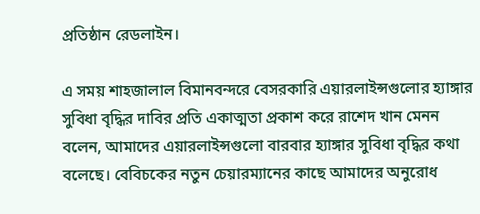প্রতিষ্ঠান রেডলাইন।

এ সময় শাহজালাল বিমানবন্দরে বেসরকারি এয়ারলাইন্সগুলোর হ্যাঙ্গার সুবিধা বৃদ্ধির দাবির প্রতি একাত্মতা প্রকাশ করে রাশেদ খান মেনন বলেন, আমাদের এয়ারলাইন্সগুলো বারবার হ্যাঙ্গার সুবিধা বৃদ্ধির কথা বলেছে। বেবিচকের নতুন চেয়ারম্যানের কাছে আমাদের অনুরোধ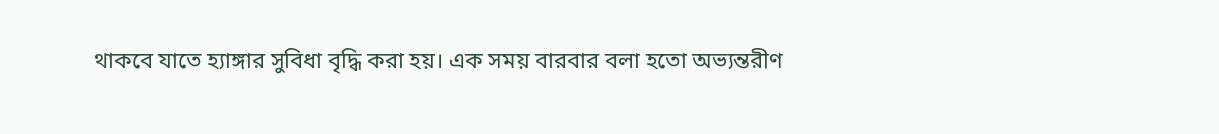থাকবে যাতে হ্যাঙ্গার সুবিধা বৃদ্ধি করা হয়। এক সময় বারবার বলা হতো অভ্যন্তরীণ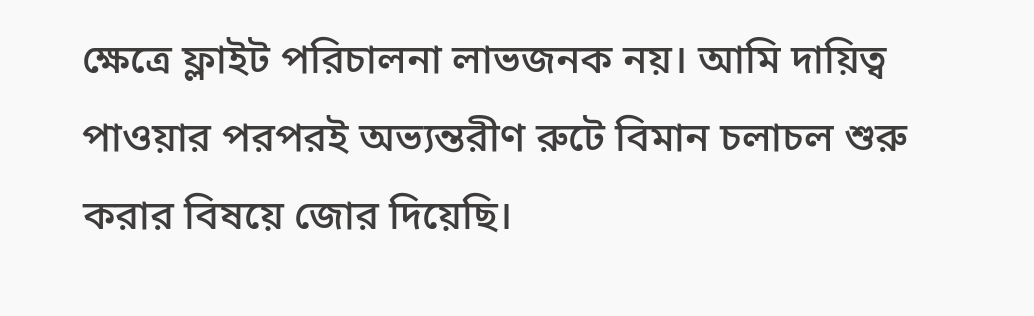ক্ষেত্রে ফ্লাইট পরিচালনা লাভজনক নয়। আমি দায়িত্ব পাওয়ার পরপরই অভ্যন্তরীণ রুটে বিমান চলাচল শুরু করার বিষয়ে জোর দিয়েছি।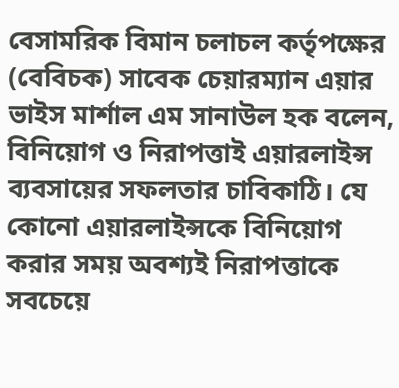বেসামরিক বিমান চলাচল কর্তৃপক্ষের (বেবিচক) সাবেক চেয়ারম্যান এয়ার ভাইস মার্শাল এম সানাউল হক বলেন, বিনিয়োগ ও নিরাপত্তাই এয়ারলাইন্স ব্যবসায়ের সফলতার চাবিকাঠি। যে কোনো এয়ারলাইন্সকে বিনিয়োগ করার সময় অবশ্যই নিরাপত্তাকে সবচেয়ে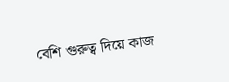বেশি গুরুত্ব দিয়ে কাজ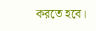করতে হবে।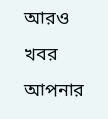আরও খবর
আপনার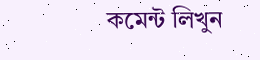কমেন্ট লিখুন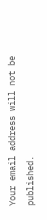Your email address will not be published.